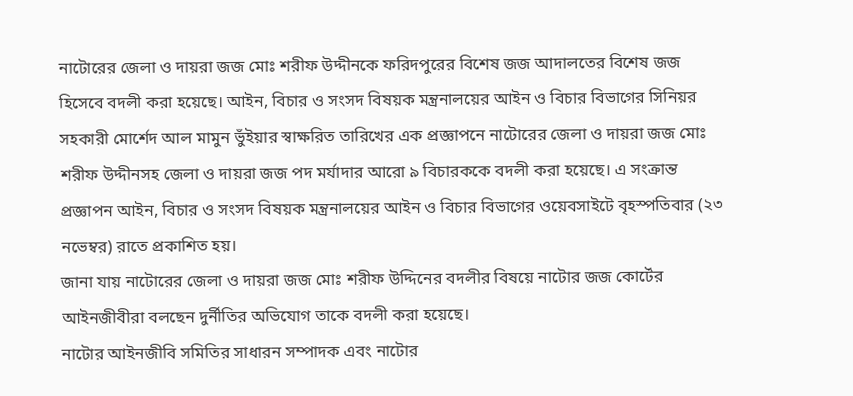নাটোরের জেলা ও দায়রা জজ মোঃ শরীফ উদ্দীনকে ফরিদপুরের বিশেষ জজ আদালতের বিশেষ জজ হিসেবে বদলী করা হয়েছে। আইন, বিচার ও সংসদ বিষয়ক মন্ত্রনালয়ের আইন ও বিচার বিভাগের সিনিয়র সহকারী মোর্শেদ আল মামুন ভুঁইয়ার স্বাক্ষরিত তারিখের এক প্রজ্ঞাপনে নাটোরের জেলা ও দায়রা জজ মোঃ শরীফ উদ্দীনসহ জেলা ও দায়রা জজ পদ মর্যাদার আরো ৯ বিচারককে বদলী করা হয়েছে। এ সংক্রান্ত প্রজ্ঞাপন আইন, বিচার ও সংসদ বিষয়ক মন্ত্রনালয়ের আইন ও বিচার বিভাগের ওয়েবসাইটে বৃহস্পতিবার (২৩ নভেম্বর) রাতে প্রকাশিত হয়।
জানা যায় নাটোরের জেলা ও দায়রা জজ মোঃ শরীফ উদ্দিনের বদলীর বিষয়ে নাটোর জজ কোর্টের আইনজীবীরা বলছেন দুর্নীতির অভিযোগ তাকে বদলী করা হয়েছে।
নাটোর আইনজীবি সমিতির সাধারন সম্পাদক এবং নাটোর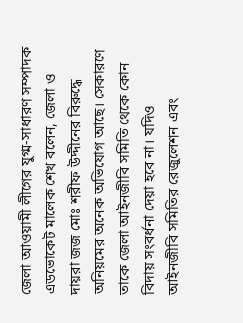জেলা আওয়ামী লীগের যুগ্ম-সাধারণ সম্পাদক এডভোকেট মালেক শেখ বলেন, জেলা ও দায়রা জজ মোঃ শরীফ উদ্দীনের বিরুদ্ধে অনিয়মের অনেক অভিযোগ আছে। সেকারণে তাকে জেলা আইনজীবি সমিতি থেকে কোন বিদায় সংবর্ধনা দেয়া হবে না। যদিও আইনজীবি সমিতির রেজুলেশন এবং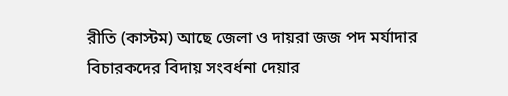রীতি (কাস্টম) আছে জেলা ও দায়রা জজ পদ মর্যাদার বিচারকদের বিদায় সংবর্ধনা দেয়ার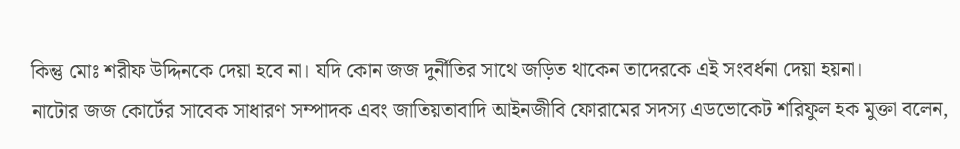কিন্তু মোঃ শরীফ উদ্দিনকে দেয়া হবে না। যদি কোন জজ দুর্নীতির সাথে জড়িত থাকেন তাদেরকে এই সংবর্ধনা দেয়া হয়না।
নাটোর জজ কোর্টের সাবেক সাধারণ সম্পাদক এবং জাতিয়তাবাদি আইনজীবি ফোরামের সদস্য এডভোকেট শরিফুল হক মুক্তা বলেন,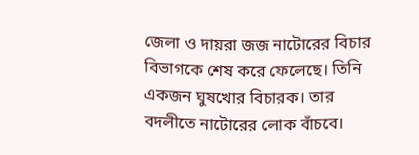জেলা ও দায়রা জজ নাটোরের বিচার বিভাগকে শেষ করে ফেলেছে। তিনি একজন ঘুষখোর বিচারক। তার বদলীতে নাটোরের লোক বাঁচবে।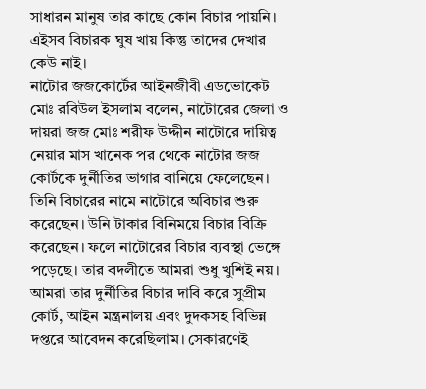সাধারন মানুষ তার কাছে কোন বিচার পায়নি। এইসব বিচারক ঘুষ খায় কিন্তু তাদের দেখার কেউ নাই।
নাটোর জজকোর্টের আইনজীবী এডভোকেট মোঃ রবিউল ইসলাম বলেন, নাটোরের জেলা ও দায়রা জজ মোঃ শরীফ উদ্দীন নাটোরে দায়িত্ব নেয়ার মাস খানেক পর থেকে নাটোর জজ কোর্টকে দুর্নীতির ভাগার বানিয়ে ফেলেছেন। তিনি বিচারের নামে নাটোরে অবিচার শুরু করেছেন। উনি টাকার বিনিময়ে বিচার বিক্রি করেছেন। ফলে নাটোরের বিচার ব্যবস্থা ভেঙ্গে পড়েছে। তার বদলীতে আমরা শুধু খুশিই নয়। আমরা তার দুর্নীতির বিচার দাবি করে সুপ্রীম কোর্ট, আইন মন্ত্রনালয় এবং দুদকসহ বিভিন্ন দপ্তরে আবেদন করেছিলাম। সেকারণেই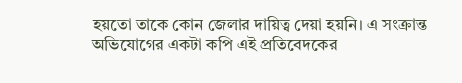হয়তো তাকে কোন জেলার দায়িত্ব দেয়া হয়নি। এ সংক্রান্ত অভিযোগের একটা কপি এই প্রতিবেদকের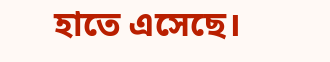হাতে এসেছে।